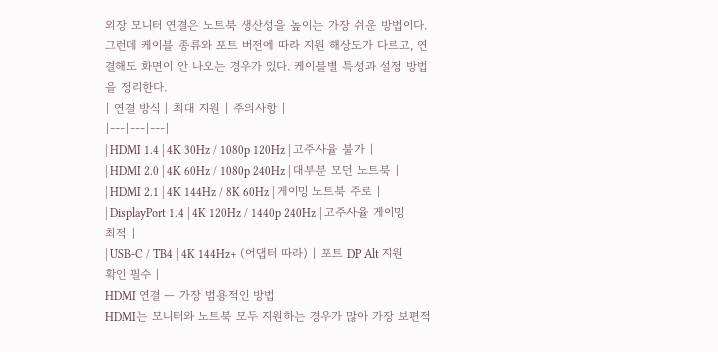외장 모니터 연결은 노트북 생산성을 높이는 가장 쉬운 방법이다. 그런데 케이블 종류와 포트 버전에 따라 지원 해상도가 다르고, 연결해도 화면이 안 나오는 경우가 있다. 케이블별 특성과 설정 방법을 정리한다.
| 연결 방식 | 최대 지원 | 주의사항 |
|---|---|---|
| HDMI 1.4 | 4K 30Hz / 1080p 120Hz | 고주사율 불가 |
| HDMI 2.0 | 4K 60Hz / 1080p 240Hz | 대부분 모던 노트북 |
| HDMI 2.1 | 4K 144Hz / 8K 60Hz | 게이밍 노트북 주로 |
| DisplayPort 1.4 | 4K 120Hz / 1440p 240Hz | 고주사율 게이밍 최적 |
| USB-C / TB4 | 4K 144Hz+ (어댑터 따라) | 포트 DP Alt 지원 확인 필수 |
HDMI 연결 — 가장 범용적인 방법
HDMI는 모니터와 노트북 모두 지원하는 경우가 많아 가장 보편적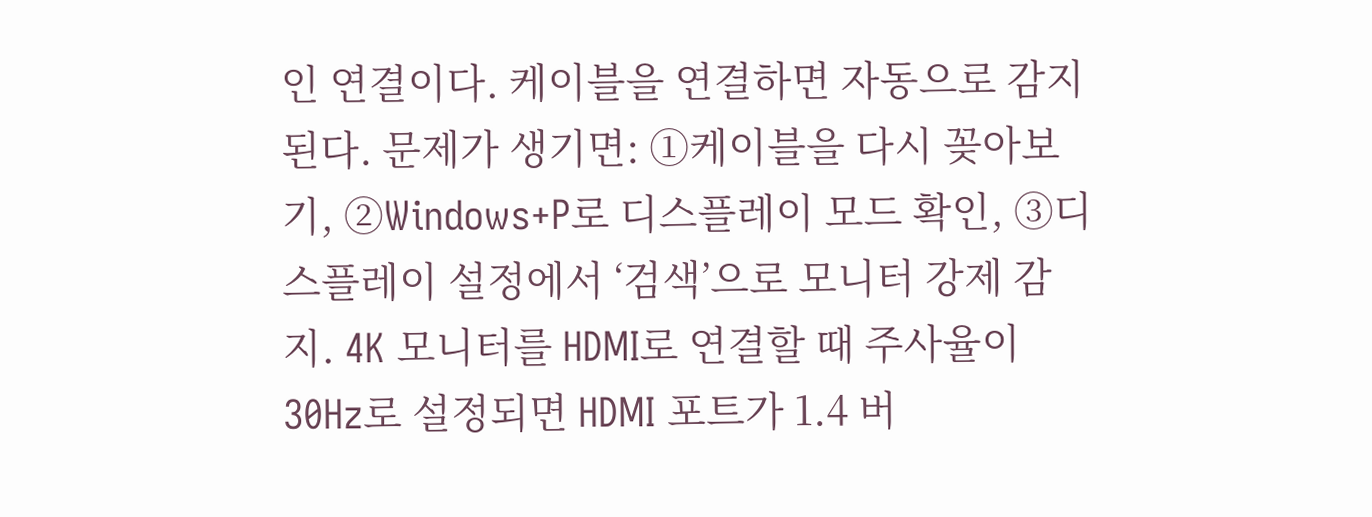인 연결이다. 케이블을 연결하면 자동으로 감지된다. 문제가 생기면: ①케이블을 다시 꽂아보기, ②Windows+P로 디스플레이 모드 확인, ③디스플레이 설정에서 ‘검색’으로 모니터 강제 감지. 4K 모니터를 HDMI로 연결할 때 주사율이 30Hz로 설정되면 HDMI 포트가 1.4 버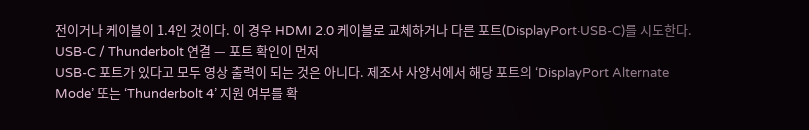전이거나 케이블이 1.4인 것이다. 이 경우 HDMI 2.0 케이블로 교체하거나 다른 포트(DisplayPort·USB-C)를 시도한다.
USB-C / Thunderbolt 연결 — 포트 확인이 먼저
USB-C 포트가 있다고 모두 영상 출력이 되는 것은 아니다. 제조사 사양서에서 해당 포트의 ‘DisplayPort Alternate Mode’ 또는 ‘Thunderbolt 4’ 지원 여부를 확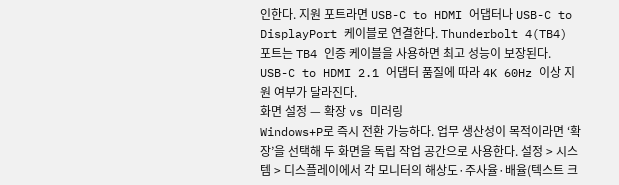인한다. 지원 포트라면 USB-C to HDMI 어댑터나 USB-C to DisplayPort 케이블로 연결한다. Thunderbolt 4(TB4) 포트는 TB4 인증 케이블을 사용하면 최고 성능이 보장된다. USB-C to HDMI 2.1 어댑터 품질에 따라 4K 60Hz 이상 지원 여부가 달라진다.
화면 설정 — 확장 vs 미러링
Windows+P로 즉시 전환 가능하다. 업무 생산성이 목적이라면 ‘확장’을 선택해 두 화면을 독립 작업 공간으로 사용한다. 설정 > 시스템 > 디스플레이에서 각 모니터의 해상도·주사율·배율(텍스트 크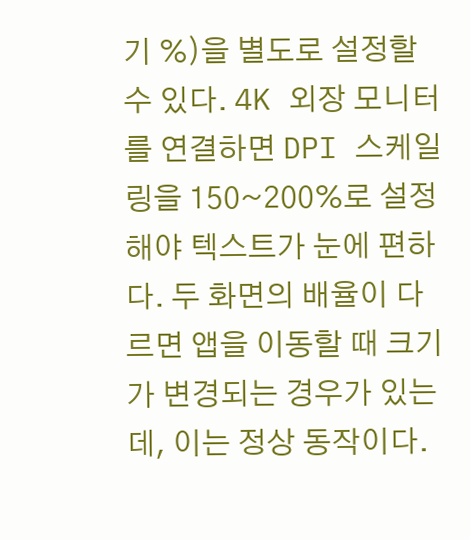기 %)을 별도로 설정할 수 있다. 4K 외장 모니터를 연결하면 DPI 스케일링을 150~200%로 설정해야 텍스트가 눈에 편하다. 두 화면의 배율이 다르면 앱을 이동할 때 크기가 변경되는 경우가 있는데, 이는 정상 동작이다.